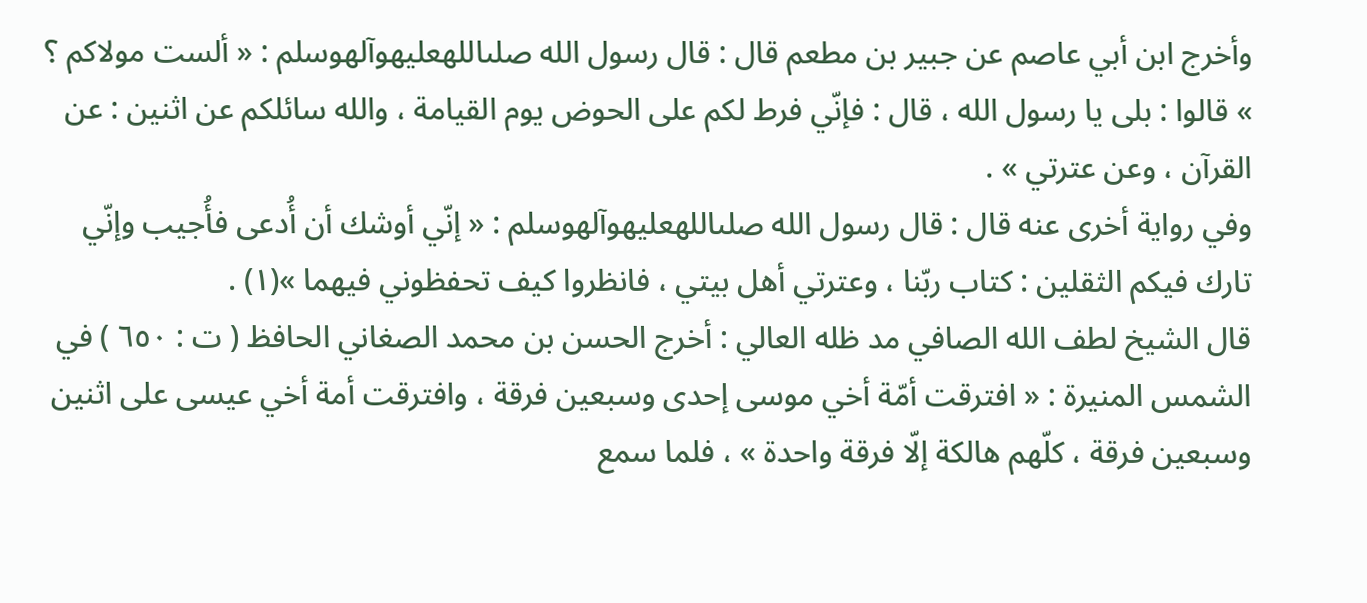وأخرج ابن أبي عاصم عن جبير بن مطعم قال : قال رسول الله صلىاللهعليهوآلهوسلم : « ألست مولاكم ؟ » قالوا : بلى يا رسول الله ، قال : فإنّي فرط لكم على الحوض يوم القيامة ، والله سائلكم عن اثنين : عن القرآن ، وعن عترتي » .
وفي رواية أخرى عنه قال : قال رسول الله صلىاللهعليهوآلهوسلم : « إنّي أوشك أن أُدعى فأُجيب وإنّي تارك فيكم الثقلين : كتاب ربّنا ، وعترتي أهل بيتي ، فانظروا كيف تحفظوني فيهما »(١) .
قال الشيخ لطف الله الصافي مد ظله العالي : أخرج الحسن بن محمد الصغاني الحافظ ( ت : ٦٥٠ ) في الشمس المنيرة : « افترقت أمّة أخي موسى إحدى وسبعين فرقة ، وافترقت أمة أخي عيسى على اثنين وسبعين فرقة ، كلّهم هالكة إلّا فرقة واحدة » ، فلما سمع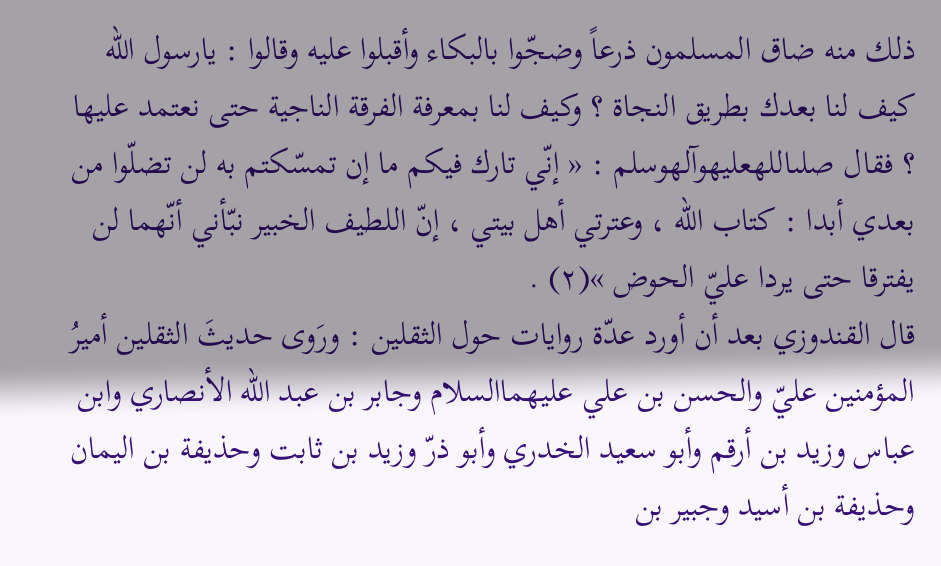ذلك منه ضاق المسلمون ذرعاً وضجّوا بالبكاء وأقبلوا عليه وقالوا : يارسول الله كيف لنا بعدك بطريق النجاة ؟ وكيف لنا بمعرفة الفرقة الناجية حتى نعتمد عليها ؟ فقال صلىاللهعليهوآلهوسلم : « إنّي تارك فيكم ما إن تمسّكتم به لن تضلّوا من بعدي أبدا : كتاب الله ، وعترتي أهل بيتي ، إنّ اللطيف الخبير نبّأني أنّهما لن يفترقا حتى يردا عليّ الحوض »(٢) .
قال القندوزي بعد أن أورد عدّة روايات حول الثقلين : ورَوى حديثَ الثقلين أميرُ المؤمنين عليّ والحسن بن علي عليهماالسلام وجابر بن عبد الله الأنصاري وابن عباس وزيد بن أرقم وأبو سعيد الخدري وأبو ذرّ وزيد بن ثابت وحذيفة بن اليمان وحذيفة بن أسيد وجبير بن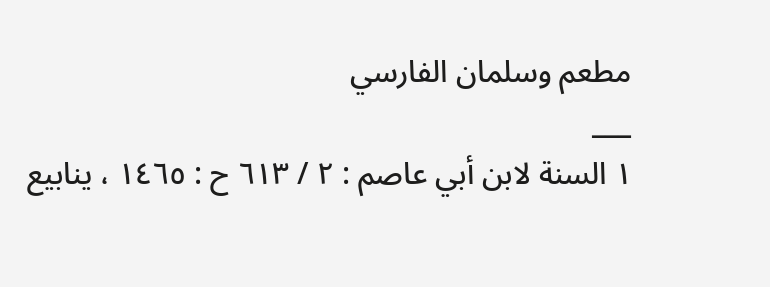مطعم وسلمان الفارسي
___
١ السنة لابن أبي عاصم : ٢ / ٦١٣ ح : ١٤٦٥ ، ينابيع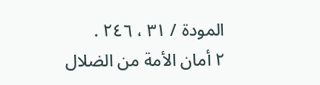المودة / ٣١ ، ٢٤٦ .
٢ أمان الأمة من الضلال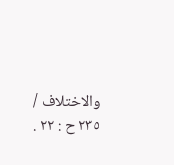والاختلاف / ٢٣٥ ح : ٢٢ .